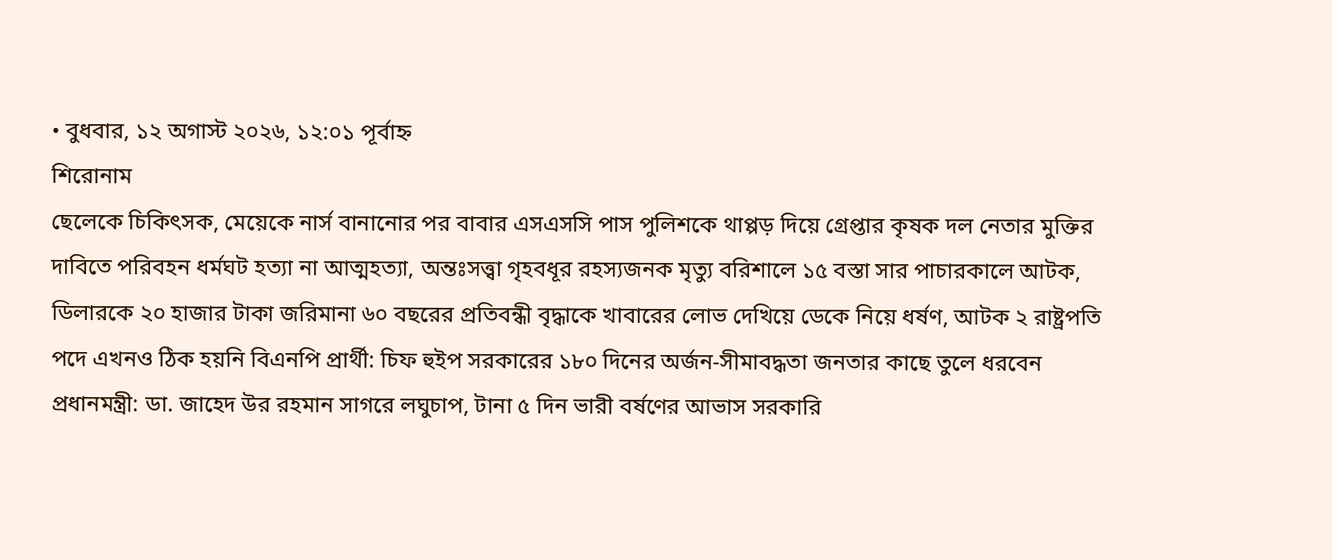• বুধবার, ১২ অগাস্ট ২০২৬, ১২:০১ পূর্বাহ্ন
শিরোনাম
ছেলেকে চিকিৎসক, মেয়েকে নার্স বানানোর পর বাবার এসএসসি পাস পুলিশকে থাপ্পড় দিয়ে গ্রেপ্তার কৃষক দল নেতার মুক্তির দাবিতে পরিবহন ধর্মঘট হত্যা না আত্মহত্যা, অন্তঃসত্ত্বা গৃহবধূর রহস্যজনক মৃত্যু বরিশালে ১৫ বস্তা সার পাচারকালে আটক, ডিলারকে ২০ হাজার টাকা জরিমানা ৬০ বছরের প্রতিবন্ধী বৃদ্ধাকে খাবারের লোভ দেখিয়ে ডেকে নিয়ে ধর্ষণ, আটক ২ রাষ্ট্রপতি পদে এখনও ঠিক হয়নি বিএনপি প্রার্থী: চিফ হুইপ সরকারের ১৮০ দিনের অর্জন-সীমাবদ্ধতা জনতার কাছে তুলে ধরবেন প্রধানমন্ত্রী: ডা. জাহেদ উর রহমান সাগরে লঘুচাপ, টানা ৫ দিন ভারী বর্ষণের আভাস সরকারি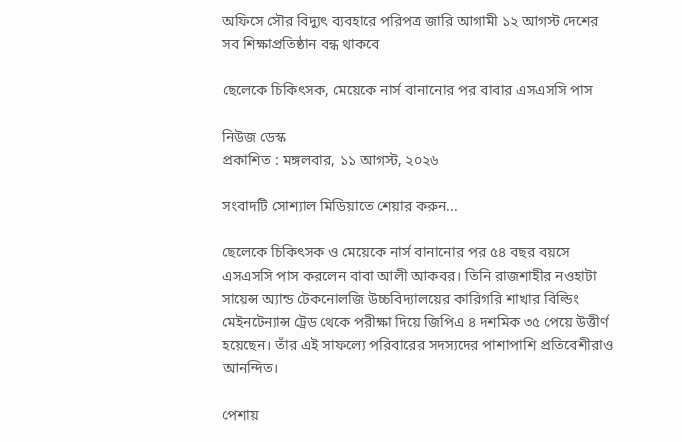অফিসে সৌর বিদ্যুৎ ব্যবহারে পরিপত্র জারি আগামী ১২ আগস্ট দেশের সব শিক্ষাপ্রতিষ্ঠান বন্ধ থাকবে

ছেলেকে চিকিৎসক, মেয়েকে নার্স বানানোর পর বাবার এসএসসি পাস

নিউজ ডেস্ক
প্রকাশিত : মঙ্গলবার, ১১ আগস্ট, ২০২৬

সংবাদটি সোশ্যাল মিডিয়াতে শেয়ার করুন...

ছেলেকে চিকিৎসক ও মেয়েকে নার্স বানানোর পর ৫৪ বছর বয়সে এসএসসি পাস করলেন বাবা আলী আকবর। তিনি রাজশাহীর নওহাটা সায়েন্স অ্যান্ড টেকনোলজি উচ্চবিদ্যালয়ের কারিগরি শাখার বিল্ডিং মেইনটেন্যান্স ট্রেড থেকে পরীক্ষা দিয়ে জিপিএ ৪ দশমিক ৩৫ পেয়ে উত্তীর্ণ হয়েছেন। তাঁর এই সাফল্যে পরিবারের সদস্যদের পাশাপাশি প্রতিবেশীরাও আনন্দিত।

পেশায়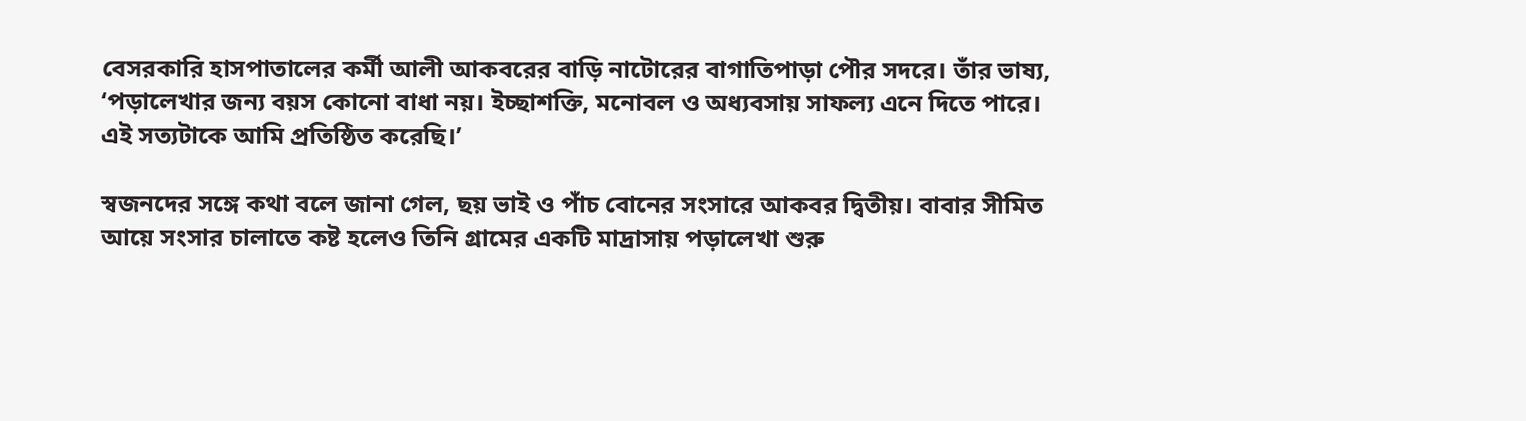বেসরকারি হাসপাতালের কর্মী আলী আকবরের বাড়ি নাটোরের বাগাতিপাড়া পৌর সদরে। তাঁর ভাষ্য, ‘পড়ালেখার জন্য বয়স কোনো বাধা নয়। ইচ্ছাশক্তি, মনোবল ও অধ্যবসায় সাফল্য এনে দিতে পারে। এই সত্যটাকে আমি প্রতিষ্ঠিত করেছি।’

স্বজনদের সঙ্গে কথা বলে জানা গেল, ছয় ভাই ও পাঁচ বোনের সংসারে আকবর দ্বিতীয়। বাবার সীমিত আয়ে সংসার চালাতে কষ্ট হলেও তিনি গ্রামের একটি মাদ্রাসায় পড়ালেখা শুরু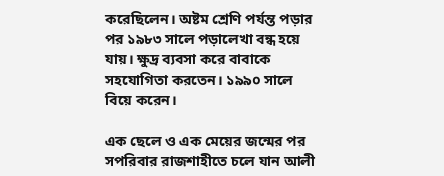করেছিলেন। অষ্টম শ্রেণি পর্যন্ত পড়ার পর ১৯৮৩ সালে পড়ালেখা বন্ধ হয়ে যায়। ক্ষুদ্র ব্যবসা করে বাবাকে সহযোগিতা করতেন। ১৯৯০ সালে বিয়ে করেন।

এক ছেলে ও এক মেয়ের জন্মের পর সপরিবার রাজশাহীতে চলে যান আলী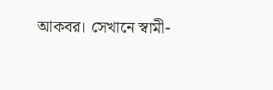আকবর। সেখানে স্বামী-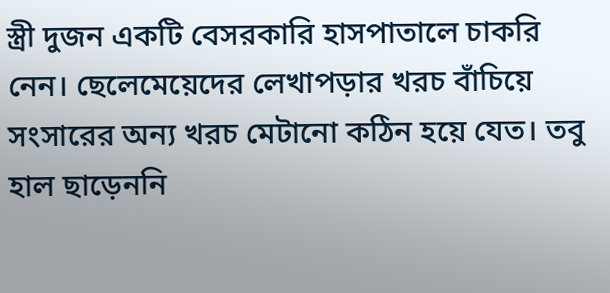স্ত্রী দুজন একটি বেসরকারি হাসপাতালে চাকরি নেন। ছেলেমেয়েদের লেখাপড়ার খরচ বাঁচিয়ে সংসারের অন্য খরচ মেটানো কঠিন হয়ে যেত। তবু হাল ছাড়েননি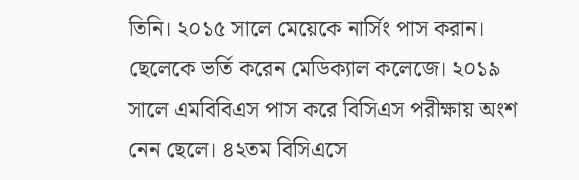তিনি। ২০১৫ সালে মেয়েকে নার্সিং পাস করান। ছেলেকে ভর্তি করেন মেডিক্যাল কলেজে। ২০১৯ সালে এমবিবিএস পাস করে বিসিএস পরীক্ষায় অংশ নেন ছেলে। ৪২তম বিসিএসে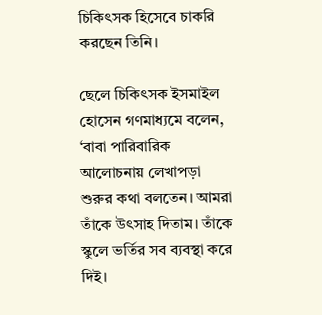চিকিৎসক হিসেবে চাকরি করছেন তিনি।

ছেলে চিকিৎসক ইসমাইল হোসেন গণমাধ্যমে বলেন, ‘বাবা পারিবারিক আলোচনায় লেখাপড়া শুরুর কথা বলতেন। আমরা তাঁকে উৎসাহ দিতাম। তাঁকে স্কুলে ভর্তির সব ব্যবস্থা করে দিই।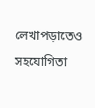লেখাপড়াতেও সহযোগিতা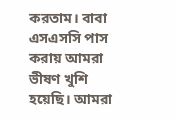করতাম। বাবা এসএসসি পাস করায় আমরা ভীষণ খুশি হয়েছি। আমরা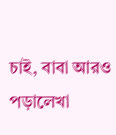চাই, বাবা আরও পড়ালেখা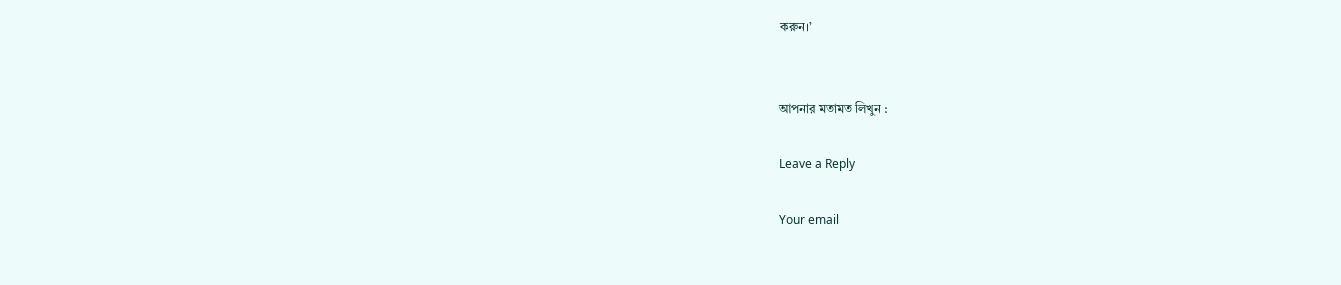করুন।’


আপনার মতামত লিখুন :

Leave a Reply

Your email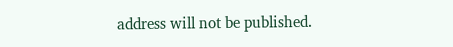address will not be published.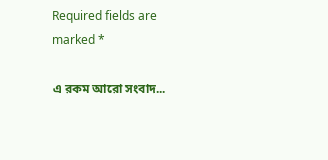Required fields are marked *

এ রকম আরো সংবাদ...